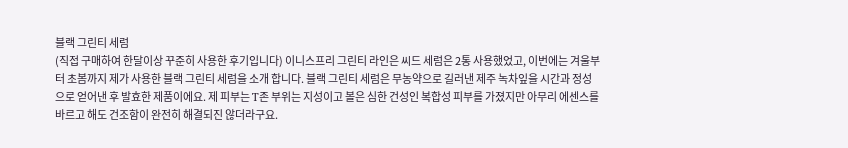블랙 그린티 세럼
(직접 구매하여 한달이상 꾸준히 사용한 후기입니다) 이니스프리 그린티 라인은 씨드 세럼은 2통 사용했었고, 이번에는 겨울부터 초봄까지 제가 사용한 블랙 그린티 세럼을 소개 합니다. 블랙 그린티 세럼은 무농약으로 길러낸 제주 녹차잎을 시간과 정성으로 얻어낸 후 발효한 제품이에요. 제 피부는 T존 부위는 지성이고 볼은 심한 건성인 복합성 피부를 가졌지만 아무리 에센스를 바르고 해도 건조함이 완전히 해결되진 않더라구요.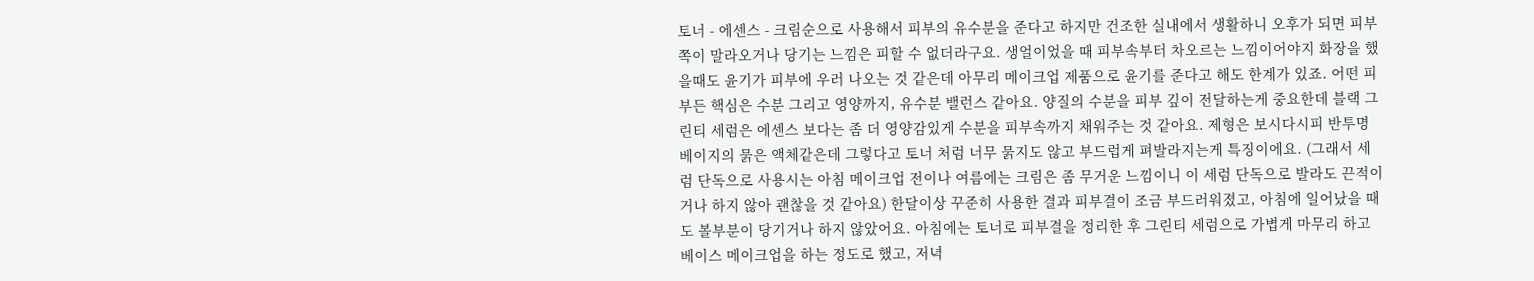토너 - 에센스 - 크림순으로 사용해서 피부의 유수분을 준다고 하지만 건조한 실내에서 생활하니 오후가 되면 피부쪽이 말라오거나 당기는 느낌은 피할 수 없더라구요. 생얼이었을 때 피부속부터 차오르는 느낌이어야지 화장을 했을때도 윤기가 피부에 우러 나오는 것 같은데 아무리 메이크업 제품으로 윤기를 준다고 해도 한계가 있죠. 어떤 피부든 핵심은 수분 그리고 영양까지, 유수분 밸런스 같아요. 양질의 수분을 피부 깊이 전달하는게 중요한데 블랙 그린티 세럼은 에센스 보다는 좀 더 영양감있게 수분을 피부속까지 채워주는 것 같아요. 제형은 보시다시피 반투명 베이지의 묽은 액체같은데 그렇다고 토너 처럼 너무 묽지도 않고 부드럽게 펴발라지는게 특징이에요. (그래서 세럼 단독으로 사용시는 아침 메이크업 전이나 여름에는 크림은 좀 무거운 느낌이니 이 세럼 단독으로 발라도 끈적이거나 하지 않아 괜찮을 것 같아요) 한달이상 꾸준히 사용한 결과 피부결이 조금 부드러워졌고, 아침에 일어났을 때도 볼부분이 당기거나 하지 않았어요. 아침에는 토너로 피부결을 정리한 후 그린티 세럼으로 가볍게 마무리 하고 베이스 메이크업을 하는 정도로 했고, 저녁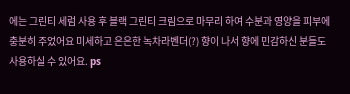에는 그린티 세럼 사용 후 블랙 그린티 크림으로 마무리 하여 수분과 영양을 피부에 충분히 주었어요 미세하고 은은한 녹차라벤더(?) 향이 나서 향에 민감하신 분들도 사용하실 수 있어요. ps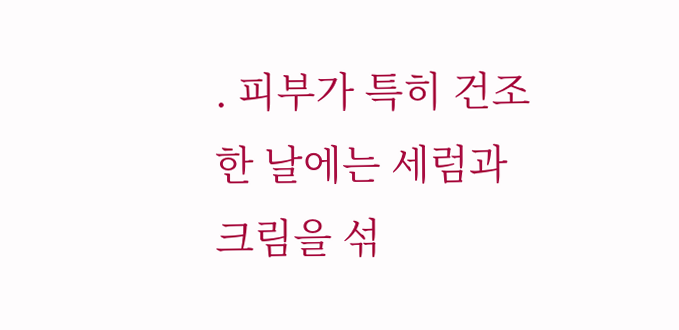. 피부가 특히 건조한 날에는 세럼과 크림을 섞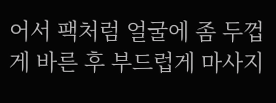어서 팩처럼 얼굴에 좀 두껍게 바른 후 부드럽게 마사지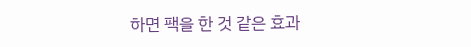하면 팩을 한 것 같은 효과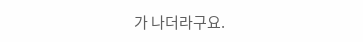가 나더라구요.